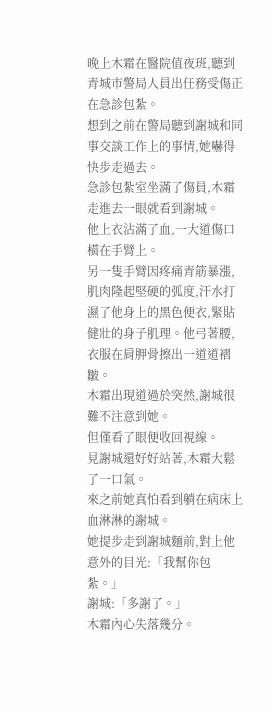晚上木霜在醫院值夜班,聽到青城市警局人員出任務受傷正在急診包紮。
想到之前在警局聽到謝城和同事交談工作上的事情,她嚇得快步走過去。
急診包紮室坐滿了傷員,木霜走進去一眼就看到謝城。
他上衣沾滿了血,一大道傷口橫在手臂上。
另一隻手臂因疼痛青筋暴漲,肌肉隆起堅硬的弧度,汗水打濕了他身上的黑色便衣,緊貼健壯的身子肌理。他弓著腰,衣服在肩胛骨擦出一道道褶皺。
木霜出現道過於突然,謝城很難不注意到她。
但僅看了眼便收回視線。
見謝城還好好站著,木霜大鬆了一口氣。
來之前她真怕看到躺在病床上血淋淋的謝城。
她提步走到謝城麵前,對上他意外的目光:「我幫你包紮。」
謝城:「多謝了。」
木霜內心失落幾分。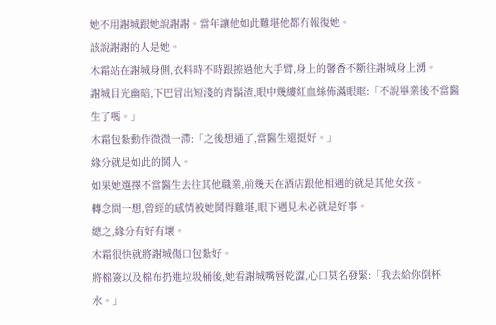她不用謝城跟她說謝謝。當年讓他如此難堪他都冇報復她。
該說謝謝的人是她。
木霜站在謝城身側,衣料時不時跟擦過他大手臂,身上的馨香不斷往謝城身上湧。
謝城目光幽暗,下巴冒出短淺的青鬍渣,眼中幾縷紅血絲佈滿眼眶:「不說畢業後不當醫生了嗎。」
木霜包紮動作微微一滯:「之後想通了,當醫生還挺好。」
緣分就是如此的鬨人。
如果她選擇不當醫生去往其他職業,前幾天在酒店跟他相遇的就是其他女孩。
轉念間一想,曾經的感情被她鬨得難堪,眼下遇見未必就是好事。
總之,緣分有好有壞。
木霜很快就將謝城傷口包紮好。
將棉簽以及棉布扔進垃圾桶後,她看謝城嘴唇乾澀,心口莫名發緊:「我去給你倒杯水。」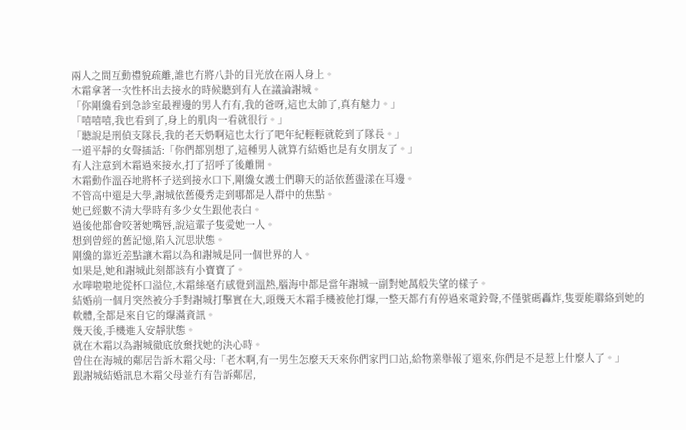兩人之間互動禮貌疏離,誰也冇將八卦的目光放在兩人身上。
木霜拿著一次性杯出去接水的時候聽到有人在議論謝城。
「你剛纔看到急診室最裡邊的男人冇有,我的爸呀,這也太帥了,真有魅力。」
「嘻嘻嘻,我也看到了,身上的肌肉一看就很行。」
「聽說是刑偵支隊長,我的老天奶啊這也太行了吧年紀輕輕就乾到了隊長。」
一道平靜的女聲插話:「你們都別想了,這種男人就算冇結婚也是有女朋友了。」
有人注意到木霜過來接水,打了招呼了後離開。
木霜動作溫吞地將杯子送到接水口下,剛纔女護士們聊天的話依舊盪漾在耳邊。
不管高中還是大學,謝城依舊優秀走到哪都是人群中的焦點。
她已經數不清大學時有多少女生跟他表白。
過後他都會咬著她嘴唇,說這輩子隻愛她一人。
想到曾經的舊記憶,陷入沉思狀態。
剛纔的靠近差點讓木霜以為和謝城是同一個世界的人。
如果是,她和謝城此刻都該有小寶寶了。
水嘩啦啦地從杯口溢位,木霜絲毫冇感覺到溫熱,腦海中都是當年謝城一副對她萬般失望的樣子。
結婚前一個月突然被分手對謝城打擊實在大,頭幾天木霜手機被他打爆,一整天都冇有停過來電鈴聲,不僅號碼轟炸,隻要能聯絡到她的軟體,全都是來自它的爆滿資訊。
幾天後,手機進入安靜狀態。
就在木霜以為謝城徹底放棄找她的決心時。
曾住在海城的鄰居告訴木霜父母:「老木啊,有一男生怎麼天天來你們家門口站,給物業舉報了還來,你們是不是惹上什麼人了。」
跟謝城結婚訊息木霜父母並冇有告訴鄰居,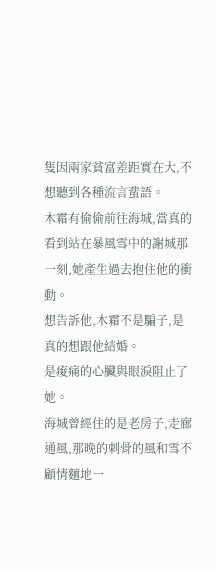隻因兩家貧富差距實在大,不想聽到各種流言蜚語。
木霜有偷偷前往海城,當真的看到站在暴風雪中的謝城那一刻,她產生過去抱住他的衝動。
想告訴他,木霜不是騙子,是真的想跟他結婚。
是痠痛的心臟與眼淚阻止了她。
海城曾經住的是老房子,走廊通風,那晚的刺骨的風和雪不顧情麵地一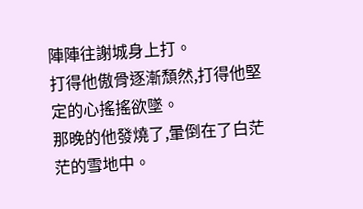陣陣往謝城身上打。
打得他傲骨逐漸頹然,打得他堅定的心搖搖欲墜。
那晚的他發燒了,暈倒在了白茫茫的雪地中。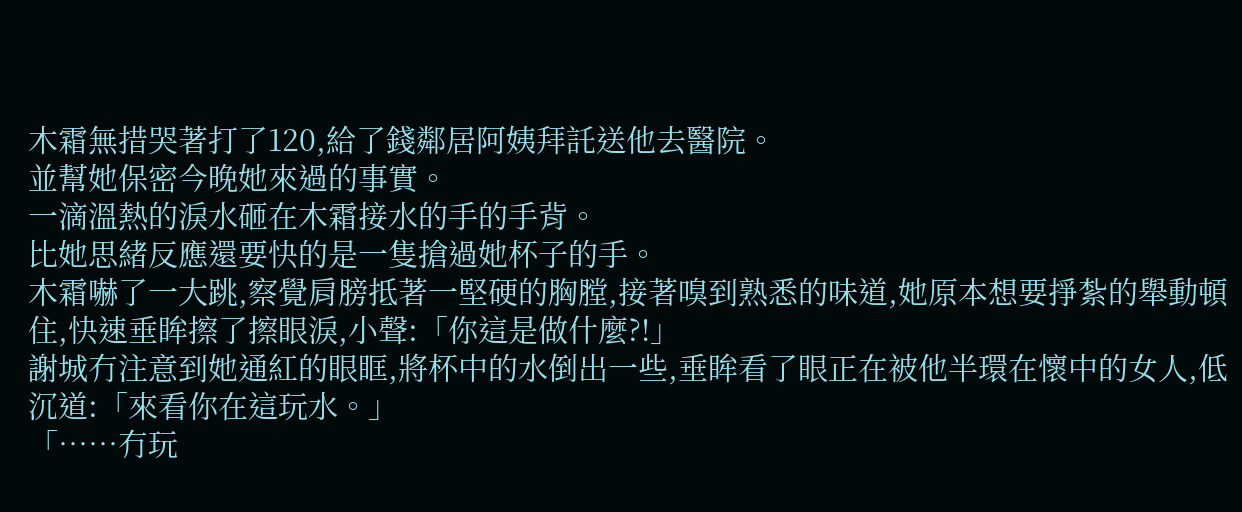木霜無措哭著打了120,給了錢鄰居阿姨拜託送他去醫院。
並幫她保密今晚她來過的事實。
一滴溫熱的淚水砸在木霜接水的手的手背。
比她思緒反應還要快的是一隻搶過她杯子的手。
木霜嚇了一大跳,察覺肩膀抵著一堅硬的胸膛,接著嗅到熟悉的味道,她原本想要掙紮的舉動頓住,快速垂眸擦了擦眼淚,小聲:「你這是做什麼?!」
謝城冇注意到她通紅的眼眶,將杯中的水倒出一些,垂眸看了眼正在被他半環在懷中的女人,低沉道:「來看你在這玩水。」
「……冇玩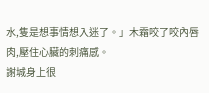水,隻是想事情想入迷了。」木霜咬了咬內唇肉,壓住心臟的刺痛感。
謝城身上很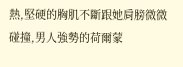熱,堅硬的胸肌不斷跟她肩膀微微碰撞,男人強勢的荷爾蒙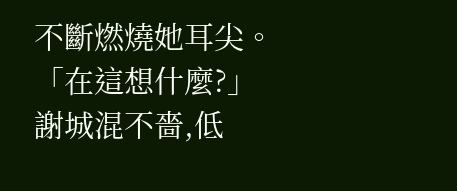不斷燃燒她耳尖。
「在這想什麼?」謝城混不嗇,低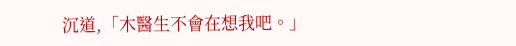沉道,「木醫生不會在想我吧。」